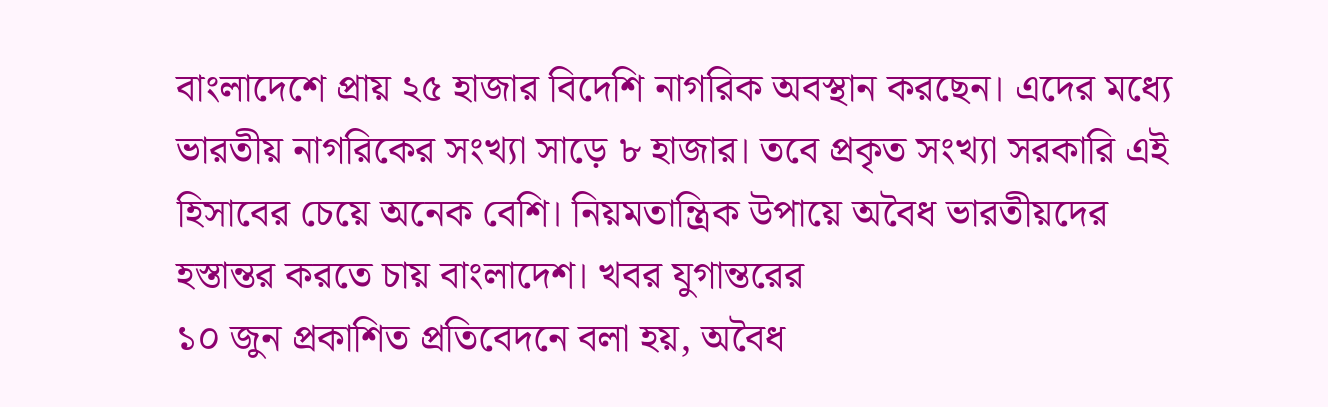বাংলাদেশে প্রায় ২৫ হাজার বিদেশি নাগরিক অবস্থান করছেন। এদের মধ্যে ভারতীয় নাগরিকের সংখ্যা সাড়ে ৮ হাজার। তবে প্রকৃত সংখ্যা সরকারি এই হিসাবের চেয়ে অনেক বেশি। নিয়মতান্ত্রিক উপায়ে অবৈধ ভারতীয়দের হস্তান্তর করতে চায় বাংলাদেশ। খবর যুগান্তরের
১০ জুন প্রকাশিত প্রতিবেদনে বলা হয়, অবৈধ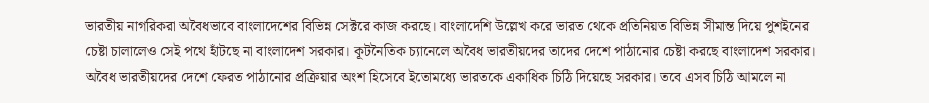ভারতীয় নাগরিকরা অবৈধভাবে বাংলাদেশের বিভিন্ন সেক্টরে কাজ করছে। বাংলাদেশি উল্লেখ করে ভারত থেকে প্রতিনিয়ত বিভিন্ন সীমান্ত দিয়ে পুশইনের চেষ্টা চালালেও সেই পথে হাঁটছে না বাংলাদেশ সরকার। কূটনৈতিক চ্যানেলে অবৈধ ভারতীয়দের তাদের দেশে পাঠানোর চেষ্টা করছে বাংলাদেশ সরকার।
অবৈধ ভারতীয়দের দেশে ফেরত পাঠানোর প্রক্রিয়ার অংশ হিসেবে ইতোমধ্যে ভারতকে একাধিক চিঠি দিয়েছে সরকার। তবে এসব চিঠি আমলে না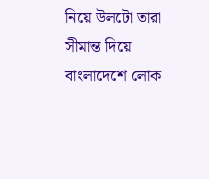নিয়ে উলটো তারা সীমান্ত দিয়ে বাংলাদেশে লোক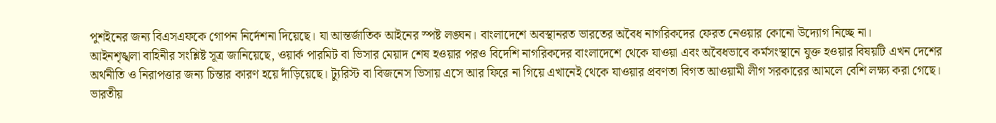পুশইনের জন্য বিএসএফকে গোপন নির্দেশনা দিয়েছে। যা আন্তর্জাতিক আইনের স্পষ্ট লঙ্ঘন। বাংলাদেশে অবস্থানরত ভারতের অবৈধ নাগরিকদের ফেরত নেওয়ার কোনো উদ্যোগ নিচ্ছে না।
আইনশৃঙ্খলা বাহিনীর সংশ্লিষ্ট সূত্র জানিয়েছে, ওয়ার্ক পারমিট বা ভিসার মেয়াদ শেষ হওয়ার পরও বিদেশি নাগরিকদের বাংলাদেশে থেকে যাওয়া এবং অবৈধভাবে কর্মসংস্থানে যুক্ত হওয়ার বিষয়টি এখন দেশের অর্থনীতি ও নিরাপত্তার জন্য চিন্তার কারণ হয়ে দাঁড়িয়েছে। ট্যুরিস্ট বা বিজনেস ভিসায় এসে আর ফিরে না গিয়ে এখানেই থেকে যাওয়ার প্রবণতা বিগত আওয়ামী লীগ সরকারের আমলে বেশি লক্ষ্য করা গেছে। ভারতীয়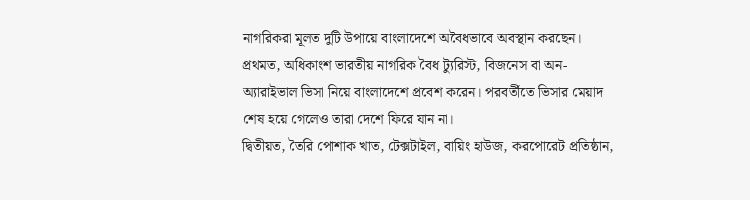নাগরিকরা মূলত দুটি উপায়ে বাংলাদেশে অবৈধভাবে অবস্থান করছেন। প্রথমত, অধিকাংশ ভারতীয় নাগরিক বৈধ ট্যুরিস্ট, বিজনেস বা অন-অ্যারাইভাল ভিসা নিয়ে বাংলাদেশে প্রবেশ করেন। পরবর্তীতে ভিসার মেয়াদ শেষ হয়ে গেলেও তারা দেশে ফিরে যান না।
দ্বিতীয়ত, তৈরি পোশাক খাত, টেক্সটাইল, বায়িং হাউজ, করপোরেট প্রতিষ্ঠান,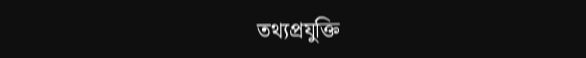তথ্যপ্রযুক্তি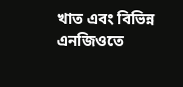খাত এবং বিভিন্ন এনজিওতে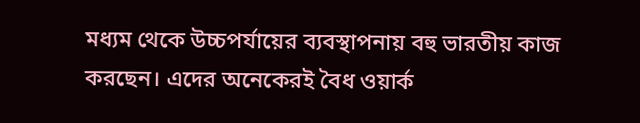মধ্যম থেকে উচ্চপর্যায়ের ব্যবস্থাপনায় বহু ভারতীয় কাজ করছেন। এদের অনেকেরই বৈধ ওয়ার্ক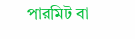পারমিট বা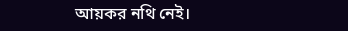আয়কর নথি নেই।